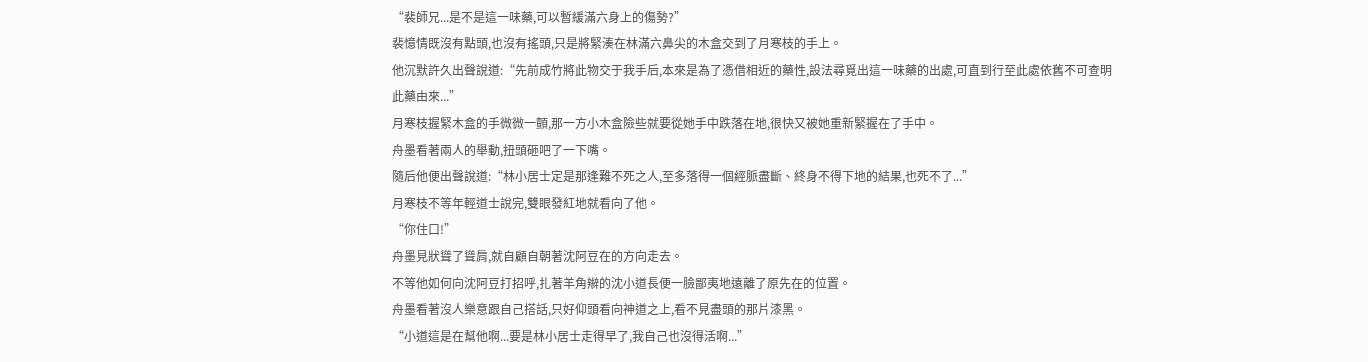“裴師兄...是不是這一味藥,可以暫緩滿六身上的傷勢?”
裴憶情既沒有點頭,也沒有搖頭,只是將緊湊在林滿六鼻尖的木盒交到了月寒枝的手上。
他沉默許久出聲說道:“先前成竹將此物交于我手后,本來是為了憑借相近的藥性,設法尋覓出這一味藥的出處,可直到行至此處依舊不可查明此藥由來...”
月寒枝握緊木盒的手微微一顫,那一方小木盒險些就要從她手中跌落在地,很快又被她重新緊握在了手中。
舟墨看著兩人的舉動,扭頭砸吧了一下嘴。
隨后他便出聲說道:“林小居士定是那逢難不死之人,至多落得一個經脈盡斷、終身不得下地的結果,也死不了...”
月寒枝不等年輕道士說完,雙眼發紅地就看向了他。
“你住口!”
舟墨見狀聳了聳肩,就自顧自朝著沈阿豆在的方向走去。
不等他如何向沈阿豆打招呼,扎著羊角辮的沈小道長便一臉鄙夷地遠離了原先在的位置。
舟墨看著沒人樂意跟自己搭話,只好仰頭看向神道之上,看不見盡頭的那片漆黑。
“小道這是在幫他啊...要是林小居士走得早了,我自己也沒得活啊...”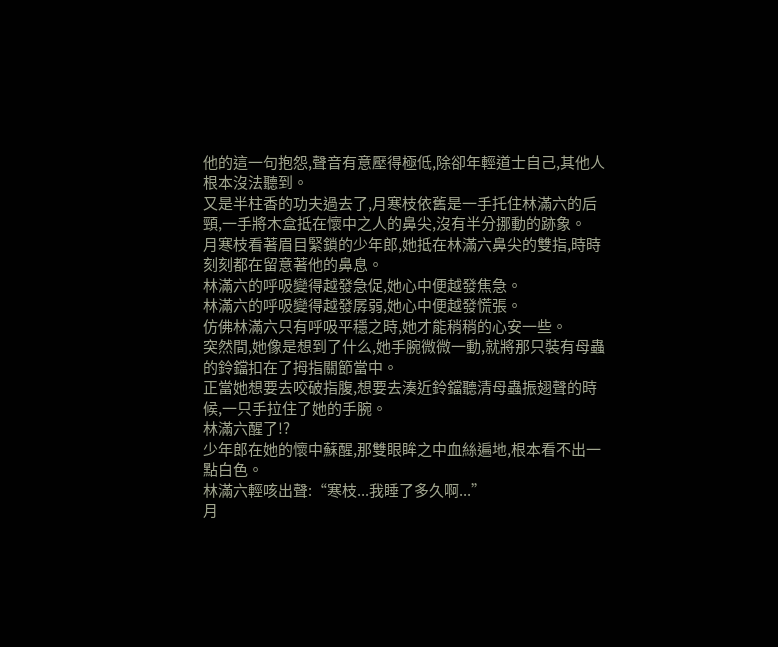他的這一句抱怨,聲音有意壓得極低,除卻年輕道士自己,其他人根本沒法聽到。
又是半柱香的功夫過去了,月寒枝依舊是一手托住林滿六的后頸,一手將木盒抵在懷中之人的鼻尖,沒有半分挪動的跡象。
月寒枝看著眉目緊鎖的少年郎,她抵在林滿六鼻尖的雙指,時時刻刻都在留意著他的鼻息。
林滿六的呼吸變得越發急促,她心中便越發焦急。
林滿六的呼吸變得越發孱弱,她心中便越發慌張。
仿佛林滿六只有呼吸平穩之時,她才能稍稍的心安一些。
突然間,她像是想到了什么,她手腕微微一動,就將那只裝有母蟲的鈴鐺扣在了拇指關節當中。
正當她想要去咬破指腹,想要去湊近鈴鐺聽清母蟲振翅聲的時候,一只手拉住了她的手腕。
林滿六醒了!?
少年郎在她的懷中蘇醒,那雙眼眸之中血絲遍地,根本看不出一點白色。
林滿六輕咳出聲:“寒枝...我睡了多久啊...”
月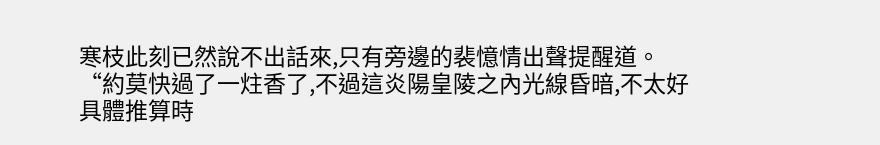寒枝此刻已然說不出話來,只有旁邊的裴憶情出聲提醒道。
“約莫快過了一炷香了,不過這炎陽皇陵之內光線昏暗,不太好具體推算時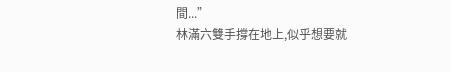間...”
林滿六雙手撐在地上,似乎想要就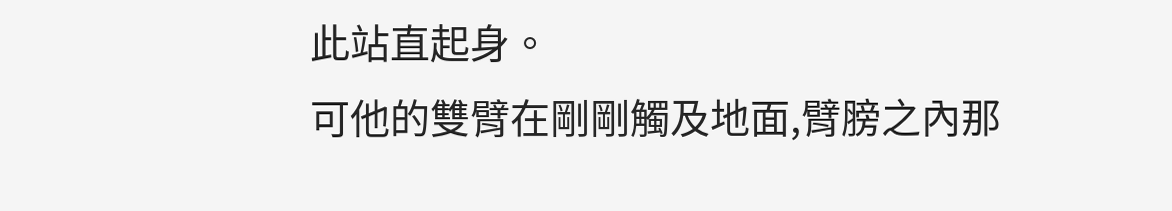此站直起身。
可他的雙臂在剛剛觸及地面,臂膀之內那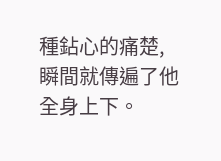種鉆心的痛楚,瞬間就傳遍了他全身上下。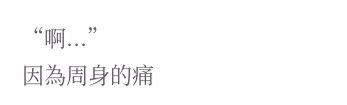“啊...”
因為周身的痛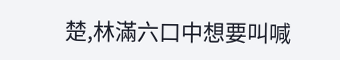楚,林滿六口中想要叫喊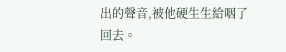出的聲音,被他硬生生給咽了回去。